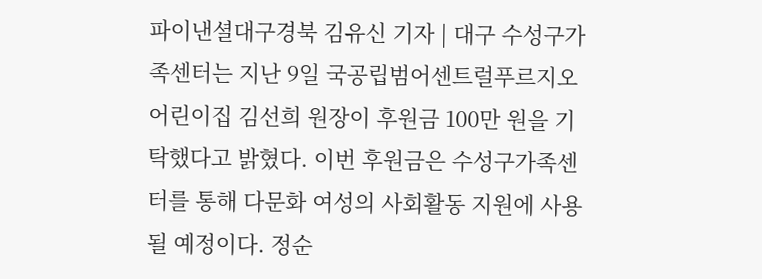파이낸셜대구경북 김유신 기자 | 대구 수성구가족센터는 지난 9일 국공립범어센트럴푸르지오어린이집 김선희 원장이 후원금 100만 원을 기탁했다고 밝혔다. 이번 후원금은 수성구가족센터를 통해 다문화 여성의 사회활동 지원에 사용될 예정이다. 정순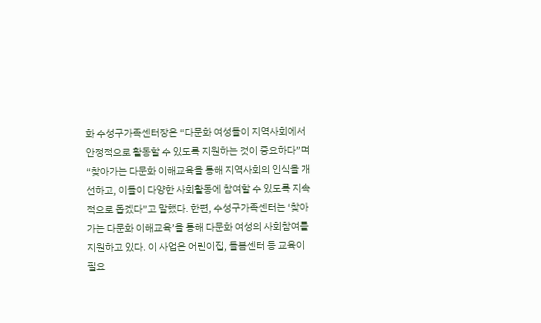화 수성구가족센터장은 “다문화 여성들이 지역사회에서 안정적으로 활동할 수 있도록 지원하는 것이 중요하다”며 “찾아가는 다문화 이해교육을 통해 지역사회의 인식을 개선하고, 이들이 다양한 사회활동에 참여할 수 있도록 지속적으로 돕겠다”고 말했다. 한편, 수성구가족센터는 ‘찾아가는 다문화 이해교육’을 통해 다문화 여성의 사회참여를 지원하고 있다. 이 사업은 어린이집, 돌봄센터 등 교육이 필요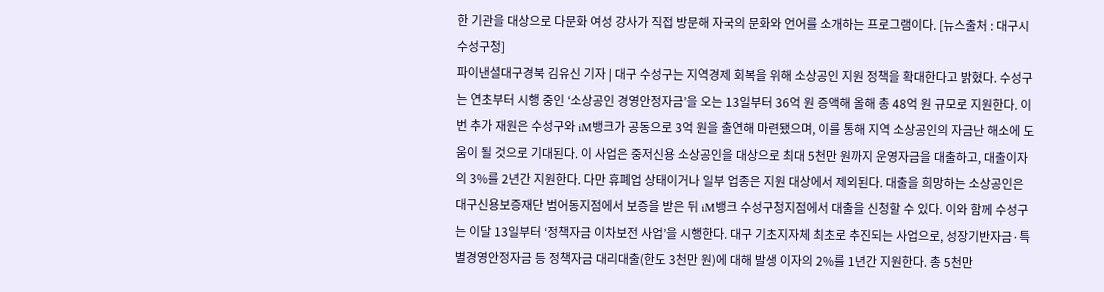한 기관을 대상으로 다문화 여성 강사가 직접 방문해 자국의 문화와 언어를 소개하는 프로그램이다. [뉴스출처 : 대구시수성구청]
파이낸셜대구경북 김유신 기자 | 대구 수성구는 지역경제 회복을 위해 소상공인 지원 정책을 확대한다고 밝혔다. 수성구는 연초부터 시행 중인 ‘소상공인 경영안정자금’을 오는 13일부터 36억 원 증액해 올해 총 48억 원 규모로 지원한다. 이번 추가 재원은 수성구와 iM뱅크가 공동으로 3억 원을 출연해 마련됐으며, 이를 통해 지역 소상공인의 자금난 해소에 도움이 될 것으로 기대된다. 이 사업은 중저신용 소상공인을 대상으로 최대 5천만 원까지 운영자금을 대출하고, 대출이자의 3%를 2년간 지원한다. 다만 휴폐업 상태이거나 일부 업종은 지원 대상에서 제외된다. 대출을 희망하는 소상공인은 대구신용보증재단 범어동지점에서 보증을 받은 뒤 iM뱅크 수성구청지점에서 대출을 신청할 수 있다. 이와 함께 수성구는 이달 13일부터 ‘정책자금 이차보전 사업’을 시행한다. 대구 기초지자체 최초로 추진되는 사업으로, 성장기반자금·특별경영안정자금 등 정책자금 대리대출(한도 3천만 원)에 대해 발생 이자의 2%를 1년간 지원한다. 총 5천만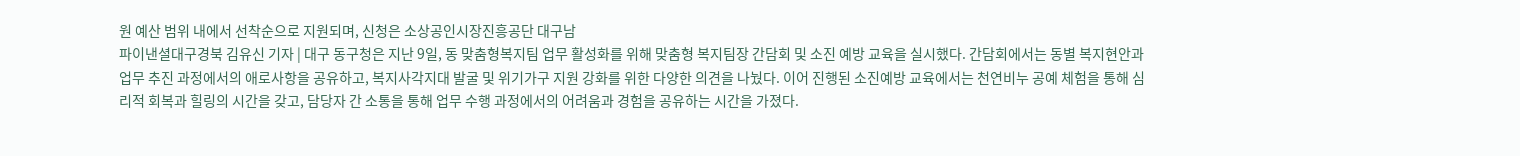원 예산 범위 내에서 선착순으로 지원되며, 신청은 소상공인시장진흥공단 대구남
파이낸셜대구경북 김유신 기자 | 대구 동구청은 지난 9일, 동 맞춤형복지팀 업무 활성화를 위해 맞춤형 복지팀장 간담회 및 소진 예방 교육을 실시했다. 간담회에서는 동별 복지현안과 업무 추진 과정에서의 애로사항을 공유하고, 복지사각지대 발굴 및 위기가구 지원 강화를 위한 다양한 의견을 나눴다. 이어 진행된 소진예방 교육에서는 천연비누 공예 체험을 통해 심리적 회복과 힐링의 시간을 갖고, 담당자 간 소통을 통해 업무 수행 과정에서의 어려움과 경험을 공유하는 시간을 가졌다.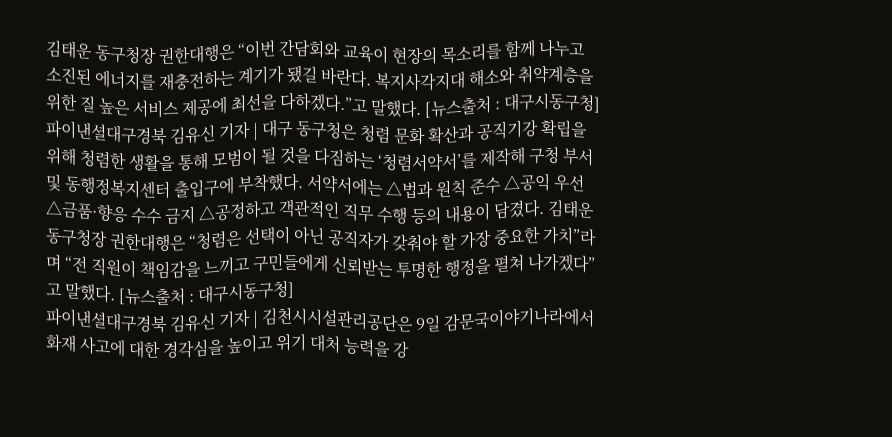김태운 동구청장 권한대행은 “이번 간담회와 교육이 현장의 목소리를 함께 나누고 소진된 에너지를 재충전하는 계기가 됐길 바란다. 복지사각지대 해소와 취약계층을 위한 질 높은 서비스 제공에 최선을 다하겠다.”고 말했다. [뉴스출처 : 대구시동구청]
파이낸셜대구경북 김유신 기자 | 대구 동구청은 청렴 문화 확산과 공직기강 확립을 위해 청렴한 생활을 통해 모범이 될 것을 다짐하는 ‘청렴서약서’를 제작해 구청 부서 및 동행정복지센터 출입구에 부착했다. 서약서에는 △법과 원칙 준수 △공익 우선 △금품·향응 수수 금지 △공정하고 객관적인 직무 수행 등의 내용이 담겼다. 김태운 동구청장 권한대행은 “청렴은 선택이 아닌 공직자가 갖춰야 할 가장 중요한 가치”라며 “전 직원이 책임감을 느끼고 구민들에게 신뢰받는 투명한 행정을 펼쳐 나가겠다”고 말했다. [뉴스출처 : 대구시동구청]
파이낸셜대구경북 김유신 기자 | 김천시시설관리공단은 9일 감문국이야기나라에서 화재 사고에 대한 경각심을 높이고 위기 대처 능력을 강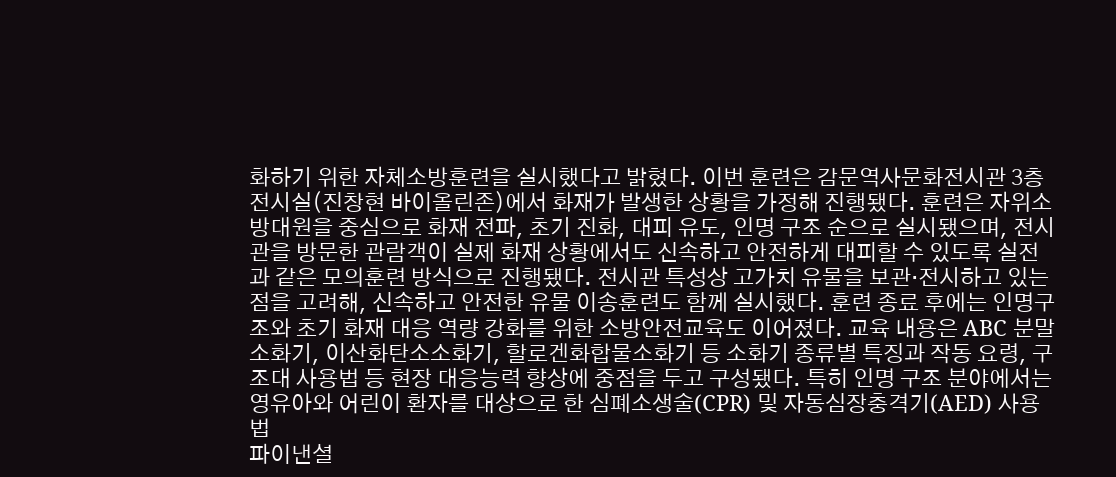화하기 위한 자체소방훈련을 실시했다고 밝혔다. 이번 훈련은 감문역사문화전시관 3층 전시실(진창현 바이올린존)에서 화재가 발생한 상황을 가정해 진행됐다. 훈련은 자위소방대원을 중심으로 화재 전파, 초기 진화, 대피 유도, 인명 구조 순으로 실시됐으며, 전시관을 방문한 관람객이 실제 화재 상황에서도 신속하고 안전하게 대피할 수 있도록 실전과 같은 모의훈련 방식으로 진행됐다. 전시관 특성상 고가치 유물을 보관·전시하고 있는 점을 고려해, 신속하고 안전한 유물 이송훈련도 함께 실시했다. 훈련 종료 후에는 인명구조와 초기 화재 대응 역량 강화를 위한 소방안전교육도 이어졌다. 교육 내용은 ABC 분말소화기, 이산화탄소소화기, 할로겐화합물소화기 등 소화기 종류별 특징과 작동 요령, 구조대 사용법 등 현장 대응능력 향상에 중점을 두고 구성됐다. 특히 인명 구조 분야에서는 영유아와 어린이 환자를 대상으로 한 심폐소생술(CPR) 및 자동심장충격기(AED) 사용법
파이낸셜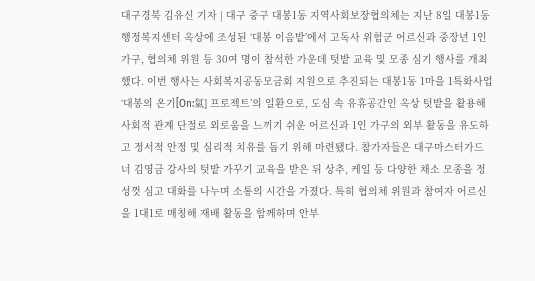대구경북 김유신 기자 | 대구 중구 대봉1동 지역사회보장협의체는 지난 8일 대봉1동 행정복지센터 옥상에 조성된 ‘대봉 이음밭’에서 고독사 위험군 어르신과 중장년 1인 가구, 협의체 위원 등 30여 명이 참석한 가운데 텃밭 교육 및 모종 심기 행사를 개최했다. 이번 행사는 사회복지공동모금회 지원으로 추진되는 대봉1동 1마을 1특화사업 ‘대봉의 온기[On:氣] 프로젝트’의 일환으로, 도심 속 유휴공간인 옥상 텃밭을 활용해 사회적 관계 단절로 외로움을 느끼기 쉬운 어르신과 1인 가구의 외부 활동을 유도하고 정서적 안정 및 심리적 치유를 돕기 위해 마련됐다. 참가자들은 대구마스터가드너 김영금 강사의 텃밭 가꾸기 교육을 받은 뒤 상추, 케일 등 다양한 채소 모종을 정성껏 심고 대화를 나누며 소통의 시간을 가졌다. 특히 협의체 위원과 참여자 어르신을 1대1로 매칭해 재배 활동을 함께하며 안부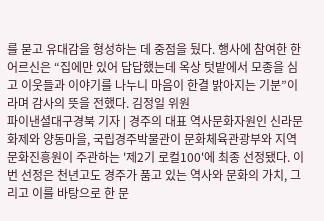를 묻고 유대감을 형성하는 데 중점을 뒀다. 행사에 참여한 한 어르신은 “집에만 있어 답답했는데 옥상 텃밭에서 모종을 심고 이웃들과 이야기를 나누니 마음이 한결 밝아지는 기분”이라며 감사의 뜻을 전했다. 김정일 위원
파이낸셜대구경북 기자 | 경주의 대표 역사문화자원인 신라문화제와 양동마을, 국립경주박물관이 문화체육관광부와 지역문화진흥원이 주관하는 '제2기 로컬100'에 최종 선정됐다. 이번 선정은 천년고도 경주가 품고 있는 역사와 문화의 가치, 그리고 이를 바탕으로 한 문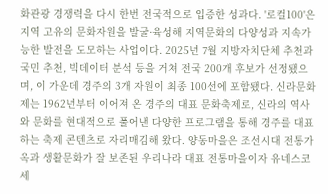화관광 경쟁력을 다시 한번 전국적으로 입증한 성과다. '로컬100'은 지역 고유의 문화자원을 발굴·육성해 지역문화의 다양성과 지속가능한 발전을 도모하는 사업이다. 2025년 7월 지방자치단체 추천과 국민 추천, 빅데이터 분석 등을 거쳐 전국 200개 후보가 선정됐으며, 이 가운데 경주의 3개 자원이 최종 100선에 포함됐다. 신라문화제는 1962년부터 이어져 온 경주의 대표 문화축제로, 신라의 역사와 문화를 현대적으로 풀어낸 다양한 프로그램을 통해 경주를 대표하는 축제 콘텐츠로 자리매김해 왔다. 양동마을은 조선시대 전통가옥과 생활문화가 잘 보존된 우리나라 대표 전통마을이자 유네스코 세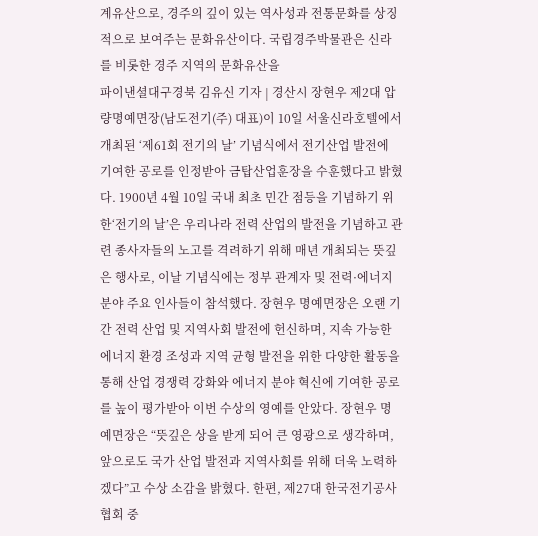계유산으로, 경주의 깊이 있는 역사성과 전통문화를 상징적으로 보여주는 문화유산이다. 국립경주박물관은 신라를 비롯한 경주 지역의 문화유산을
파이낸셜대구경북 김유신 기자 | 경산시 장현우 제2대 압량명예면장(남도전기(주) 대표)이 10일 서울신라호텔에서 개최된 ‘제61회 전기의 날’ 기념식에서 전기산업 발전에 기여한 공로를 인정받아 금탑산업훈장을 수훈했다고 밝혔다. 1900년 4월 10일 국내 최초 민간 점등을 기념하기 위한‘전기의 날’은 우리나라 전력 산업의 발전을 기념하고 관련 종사자들의 노고를 격려하기 위해 매년 개최되는 뜻깊은 행사로, 이날 기념식에는 정부 관계자 및 전력·에너지 분야 주요 인사들이 참석했다. 장현우 명예면장은 오랜 기간 전력 산업 및 지역사회 발전에 헌신하며, 지속 가능한 에너지 환경 조성과 지역 균형 발전을 위한 다양한 활동을 통해 산업 경쟁력 강화와 에너지 분야 혁신에 기여한 공로를 높이 평가받아 이번 수상의 영예를 안았다. 장현우 명예면장은 “뜻깊은 상을 받게 되어 큰 영광으로 생각하며, 앞으로도 국가 산업 발전과 지역사회를 위해 더욱 노력하겠다”고 수상 소감을 밝혔다. 한편, 제27대 한국전기공사협회 중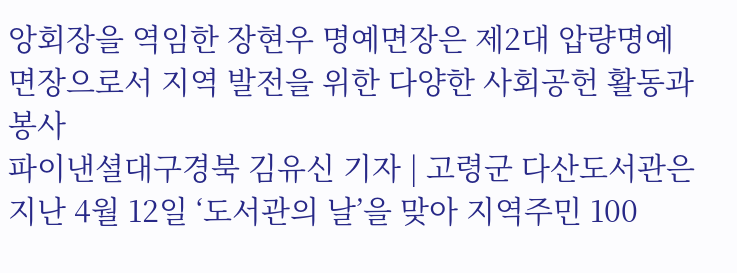앙회장을 역임한 장현우 명예면장은 제2대 압량명예면장으로서 지역 발전을 위한 다양한 사회공헌 활동과 봉사
파이낸셜대구경북 김유신 기자 | 고령군 다산도서관은 지난 4월 12일 ‘도서관의 날’을 맞아 지역주민 100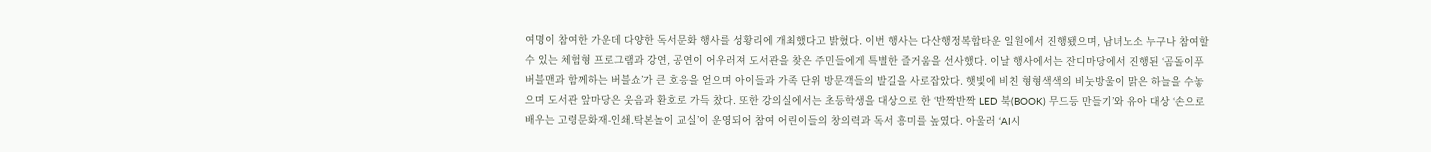여명이 참여한 가운데 다양한 독서문화 행사를 성황리에 개최했다고 밝혔다. 이번 행사는 다산행정복합타운 일원에서 진행됐으며, 남녀노소 누구나 참여할 수 있는 체험형 프로그램과 강연, 공연이 어우러져 도서관을 찾은 주민들에게 특별한 즐거움을 선사했다. 이날 행사에서는 잔디마당에서 진행된 ‘곰돌이푸 버블맨과 함께하는 버블쇼’가 큰 호응을 얻으며 아이들과 가족 단위 방문객들의 발길을 사로잡았다. 햇빛에 비친 형형색색의 비눗방울이 맑은 하늘을 수놓으며 도서관 앞마당은 웃음과 환호로 가득 찼다. 또한 강의실에서는 초등학생을 대상으로 한 ‘반짝반짝 LED 북(BOOK) 무드등 만들기’와 유아 대상 ‘손으로 배우는 고령문화재-인쇄․탁본놀이 교실’이 운영되어 참여 어린이들의 창의력과 독서 흥미를 높였다. 아울러 ‘AI시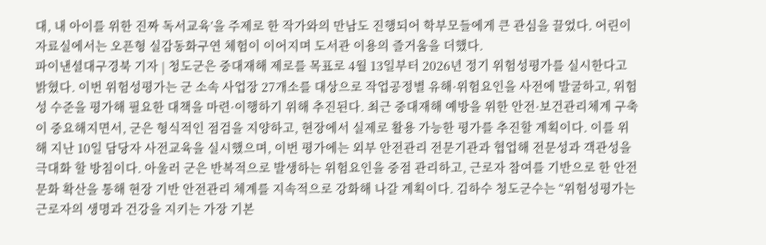대, 내 아이를 위한 진짜 독서교육’을 주제로 한 작가와의 만남도 진행되어 학부모들에게 큰 관심을 끌었다. 어린이자료실에서는 오픈형 실감동화구연 체험이 이어지며 도서관 이용의 즐거움을 더했다.
파이낸셜대구경북 기자 | 청도군은 중대재해 제로를 목표로 4월 13일부터 2026년 정기 위험성평가를 실시한다고 밝혔다. 이번 위험성평가는 군 소속 사업장 27개소를 대상으로 작업공정별 유해·위험요인을 사전에 발굴하고, 위험성 수준을 평가해 필요한 대책을 마련·이행하기 위해 추진된다. 최근 중대재해 예방을 위한 안전·보건관리체계 구축이 중요해지면서, 군은 형식적인 점검을 지양하고, 현장에서 실제로 활용 가능한 평가를 추진할 계획이다. 이를 위해 지난 10일 담당자 사전교육을 실시했으며, 이번 평가에는 외부 안전관리 전문기관과 협업해 전문성과 객관성을 극대화 할 방침이다. 아울러 군은 반복적으로 발생하는 위험요인을 중점 관리하고, 근로자 참여를 기반으로 한 안전문화 확산을 통해 현장 기반 안전관리 체계를 지속적으로 강화해 나갈 계획이다. 김하수 청도군수는 “위험성평가는 근로자의 생명과 건강을 지키는 가장 기본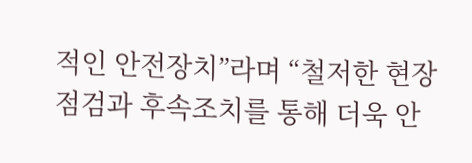적인 안전장치”라며 “철저한 현장 점검과 후속조치를 통해 더욱 안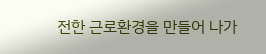전한 근로환경을 만들어 나가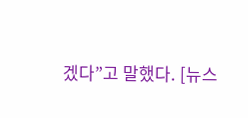겠다”고 말했다. [뉴스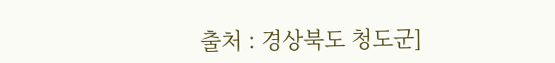출처 : 경상북도 청도군]